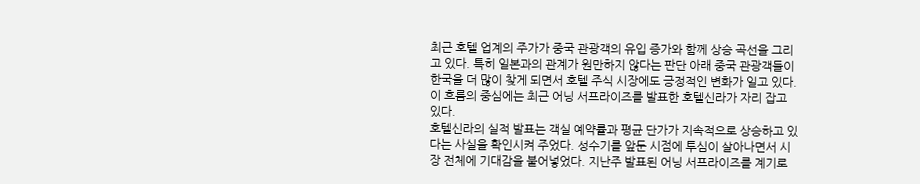최근 호텔 업계의 주가가 중국 관광객의 유입 증가와 함께 상승 곡선을 그리고 있다. 특히 일본과의 관계가 원만하지 않다는 판단 아래 중국 관광객들이 한국을 더 많이 찾게 되면서 호텔 주식 시장에도 긍정적인 변화가 일고 있다. 이 흐름의 중심에는 최근 어닝 서프라이즈를 발표한 호텔신라가 자리 잡고 있다.
호텔신라의 실적 발표는 객실 예약률과 평균 단가가 지속적으로 상승하고 있다는 사실을 확인시켜 주었다. 성수기를 앞둔 시점에 투심이 살아나면서 시장 전체에 기대감을 불어넣었다. 지난주 발표된 어닝 서프라이즈를 계기로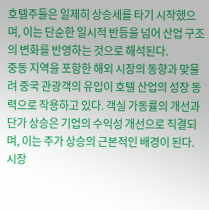호텔주들은 일제히 상승세를 타기 시작했으며, 이는 단순한 일시적 반등을 넘어 산업 구조의 변화를 반영하는 것으로 해석된다.
중동 지역을 포함한 해외 시장의 동향과 맞물려 중국 관광객의 유입이 호텔 산업의 성장 동력으로 작용하고 있다. 객실 가동률의 개선과 단가 상승은 기업의 수익성 개선으로 직결되며, 이는 주가 상승의 근본적인 배경이 된다. 시장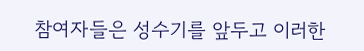참여자들은 성수기를 앞두고 이러한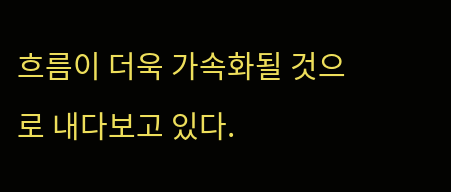흐름이 더욱 가속화될 것으로 내다보고 있다.